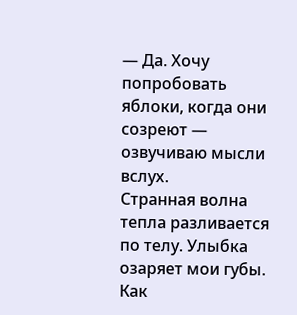— Да. Хочу попробовать яблоки, когда они созреют — озвучиваю мысли вслух.
Странная волна тепла разливается по телу. Улыбка озаряет мои губы. Как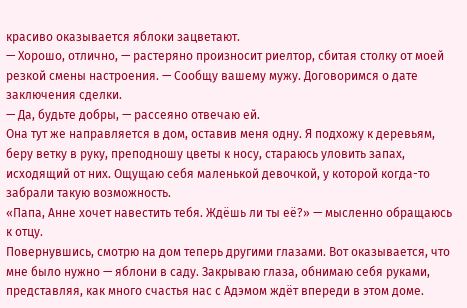красиво оказывается яблоки зацветают.
— Хорошо, отлично, — растеряно произносит риелтор, сбитая столку от моей резкой смены настроения. — Сообщу вашему мужу. Договоримся о дате заключения сделки.
— Да, будьте добры, — рассеяно отвечаю ей.
Она тут же направляется в дом, оставив меня одну. Я подхожу к деревьям, беру ветку в руку, преподношу цветы к носу, стараюсь уловить запах, исходящий от них. Ощущаю себя маленькой девочкой, у которой когда-то забрали такую возможность.
«Папа, Анне хочет навестить тебя. Ждёшь ли ты её?» — мысленно обращаюсь к отцу.
Повернувшись, смотрю на дом теперь другими глазами. Вот оказывается, что мне было нужно — яблони в саду. Закрываю глаза, обнимаю себя руками, представляя, как много счастья нас с Адэмом ждёт впереди в этом доме.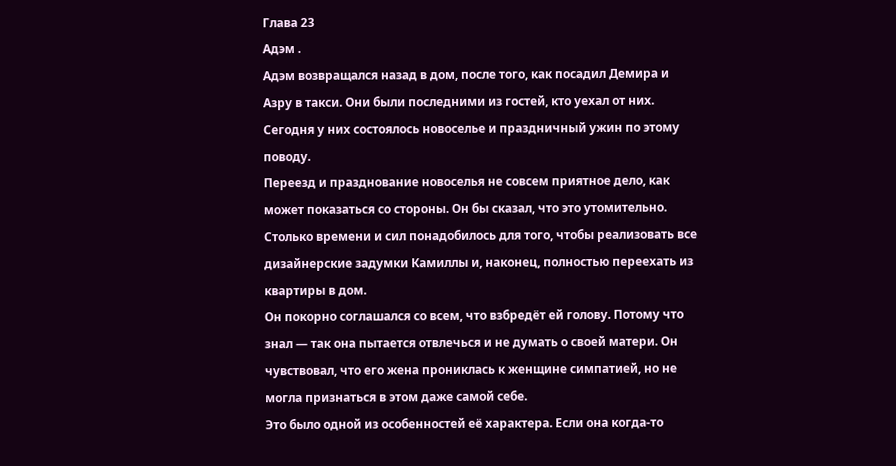Глава 23
Адэм .
Адэм возвращался назад в дом, после того, как посадил Демира и Азру в такси. Они были последними из гостей, кто уехал от них. Сегодня у них состоялось новоселье и праздничный ужин по этому поводу.
Переезд и празднование новоселья не совсем приятное дело, как может показаться со стороны. Он бы сказал, что это утомительно. Столько времени и сил понадобилось для того, чтобы реализовать все дизайнерские задумки Камиллы и, наконец, полностью переехать из квартиры в дом.
Он покорно соглашался со всем, что взбредёт ей голову. Потому что знал — так она пытается отвлечься и не думать о своей матери. Он чувствовал, что его жена прониклась к женщине симпатией, но не могла признаться в этом даже самой себе.
Это было одной из особенностей её характера. Если она когда-то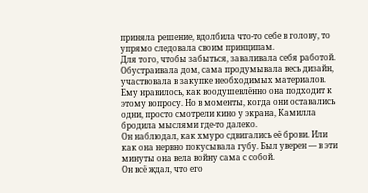приняла решение, вдолбила что-то себе в голову, то упрямо следовала своим принципам.
Для того, чтобы забыться, заваливала себя работой. Обустраивала дом, сама продумывала весь дизайн, участвовала в закупке необходимых материалов. Ему нравилось, как воодушевлённо она подходит к этому вопросу. Но в моменты, когда они оставались одни, просто смотрели кино у экрана, Камилла бродила мыслями где-то далеко.
Он наблюдал, как хмуро сдвигались её брови. Или как она нервно покусывала губу. Был уверен — в эти минуты она вела войну сама с собой.
Он всё ждал, что его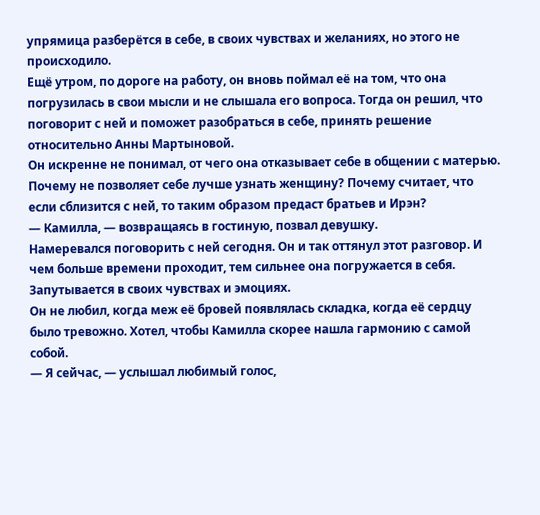упрямица разберётся в себе, в своих чувствах и желаниях, но этого не происходило.
Ещё утром, по дороге на работу, он вновь поймал её на том, что она погрузилась в свои мысли и не слышала его вопроса. Тогда он решил, что поговорит с ней и поможет разобраться в себе, принять решение относительно Анны Мартыновой.
Он искренне не понимал, от чего она отказывает себе в общении с матерью. Почему не позволяет себе лучше узнать женщину? Почему считает, что если сблизится с ней, то таким образом предаст братьев и Ирэн?
— Камилла, — возвращаясь в гостиную, позвал девушку.
Намеревался поговорить с ней сегодня. Он и так оттянул этот разговор. И чем больше времени проходит, тем сильнее она погружается в себя. Запутывается в своих чувствах и эмоциях.
Он не любил, когда меж её бровей появлялась складка, когда её сердцу было тревожно. Хотел, чтобы Камилла скорее нашла гармонию с самой собой.
— Я сейчас, — услышал любимый голос,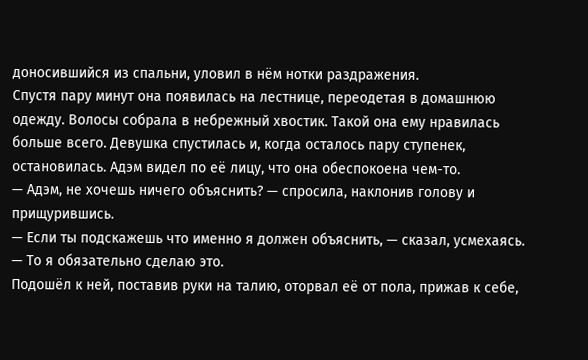доносившийся из спальни, уловил в нём нотки раздражения.
Спустя пару минут она появилась на лестнице, переодетая в домашнюю одежду. Волосы собрала в небрежный хвостик. Такой она ему нравилась больше всего. Девушка спустилась и, когда осталось пару ступенек, остановилась. Адэм видел по её лицу, что она обеспокоена чем-то.
— Адэм, не хочешь ничего объяснить? — спросила, наклонив голову и прищурившись.
— Если ты подскажешь что именно я должен объяснить, — сказал, усмехаясь. — То я обязательно сделаю это.
Подошёл к ней, поставив руки на талию, оторвал её от пола, прижав к себе,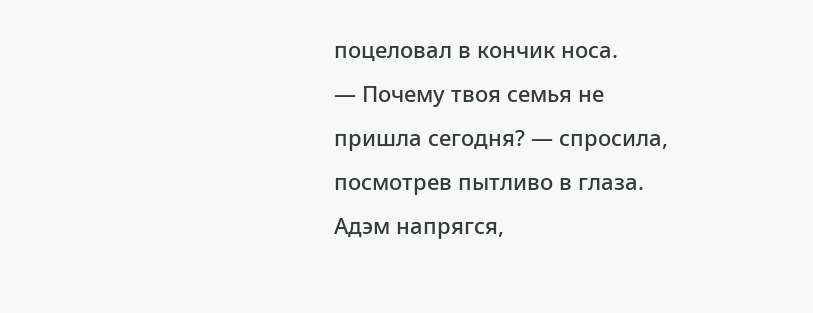поцеловал в кончик носа.
— Почему твоя семья не пришла сегодня? — спросила, посмотрев пытливо в глаза.
Адэм напрягся,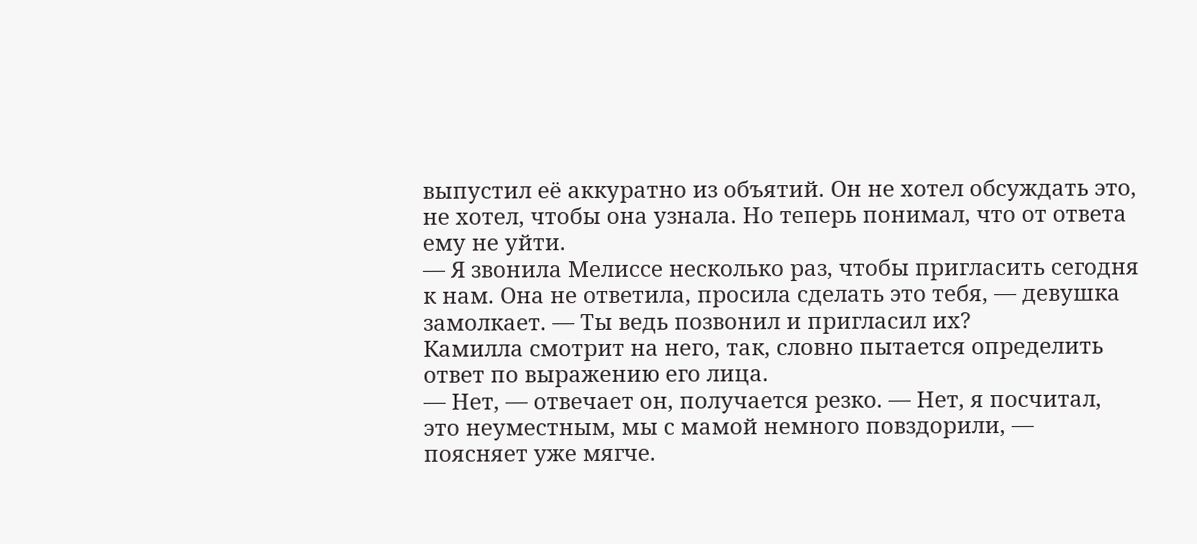выпустил её аккуратно из объятий. Он не хотел обсуждать это, не хотел, чтобы она узнала. Но теперь понимал, что от ответа ему не уйти.
— Я звонила Мелиссе несколько раз, чтобы пригласить сегодня к нам. Она не ответила, просила сделать это тебя, — девушка замолкает. — Ты ведь позвонил и пригласил их?
Камилла смотрит на него, так, словно пытается определить ответ по выражению его лица.
— Нет, — отвечает он, получается резко. — Нет, я посчитал, это неуместным, мы с мамой немного повздорили, — поясняет уже мягче.